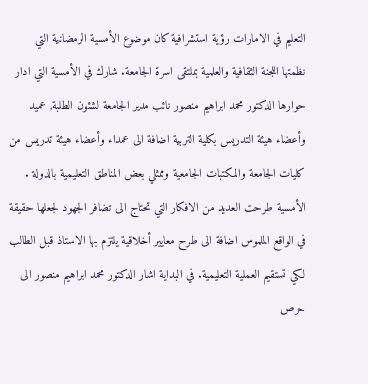التعليم في الامارات رؤية استشرافية كان موضوع الأمسية الرمضانية التي نظمتها اللجنة الثقافية والعلمية بملتقى اسرة الجامعة. شارك في الأمسية التي ادار حوارها الدكتور محمد ابراهيم منصور نائب مدير الجامعة لشئون الطلبة, عميد وأعضاء هيئة التدريس بكلية التربية اضافة الى عمداء وأعضاء هيئة تدريس من كليات الجامعة والمكتبات الجامعية وممثلي بعض المناطق التعليمية بالدولة . الأمسية طرحت العديد من الافكار التي تحتاج الى تضافر الجهود لجعلها حقيقة في الواقع الملموس اضافة الى طرح معايير أخلاقية يلتزم بها الاستاذ قبل الطالب لكي تستقيم العملية التعليمية. في البداية اشار الدكتور محمد ابراهيم منصور الى حرص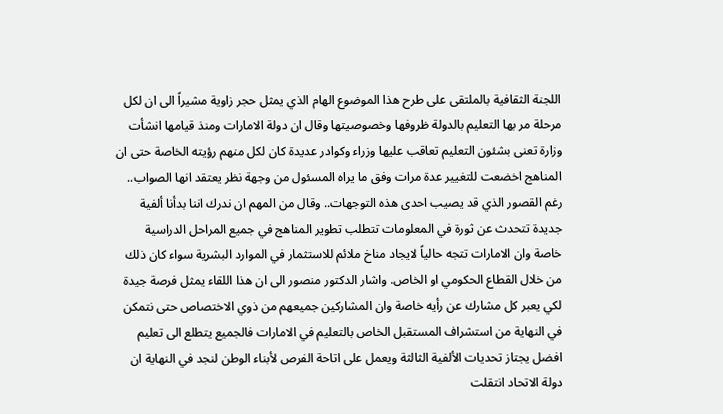اللجنة الثقافية بالملتقى على طرح هذا الموضوع الهام الذي يمثل حجر زاوية مشيراً الى ان لكل مرحلة مر بها التعليم بالدولة ظروفها وخصوصيتها وقال ان دولة الامارات ومنذ قيامها انشأت وزارة تعنى بشئون التعليم تعاقب عليها وزراء وكوادر عديدة كان لكل منهم رؤيته الخاصة حتى ان المناهج اخضعت للتغيير عدة مرات وفق ما يراه المسئول من وجهة نظر يعتقد انها الصواب.. رغم القصور الذي قد يصيب احدى هذه التوجهات.. وقال من المهم ان ندرك اننا بدأنا ألفية جديدة تتحدث عن ثورة في المعلومات تتطلب تطوير المناهج في جميع المراحل الدراسية خاصة وان الامارات تتجه حالياً لايجاد مناخ ملائم للاستثمار في الموارد البشرية سواء كان ذلك من خلال القطاع الحكومي او الخاص. واشار الدكتور منصور الى ان هذا اللقاء يمثل فرصة جيدة لكي يعبر كل مشارك عن رأيه خاصة وان المشاركين جميعهم من ذوي الاختصاص حتى نتمكن في النهاية من استشراف المستقبل الخاص بالتعليم في الامارات فالجميع يتطلع الى تعليم افضل يجتاز تحديات الألفية الثالثة ويعمل على اتاحة الفرص لأبناء الوطن لنجد في النهاية ان دولة الاتحاد انتقلت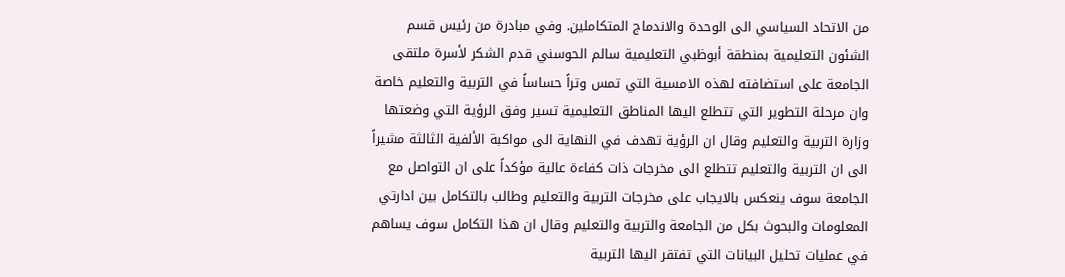من الاتحاد السياسي الى الوحدة والاندماج المتكاملين. وفي مبادرة من رئيس قسم الشئون التعليمية بمنطقة أبوظبي التعليمية سالم الحوسني قدم الشكر لأسرة ملتقى الجامعة على استضافته لهذه الامسية التي تمس وتراً حساساً في التربية والتعليم خاصة وان مرحلة التطوير التي تتطلع اليها المناطق التعليمية تسير وفق الرؤية التي وضعتها وزارة التربية والتعليم وقال ان الرؤية تهدف في النهاية الى مواكبة الألفية الثالثة مشيراً الى ان التربية والتعليم تتطلع الى مخرجات ذات كفاءة عالية مؤكداً على ان التواصل مع الجامعة سوف ينعكس بالايجاب على مخرجات التربية والتعليم وطالب بالتكامل بين ادارتي المعلومات والبحوث بكل من الجامعة والتربية والتعليم وقال ان هذا التكامل سوف يساهم في عمليات تحليل البيانات التي تفتقر اليها التربية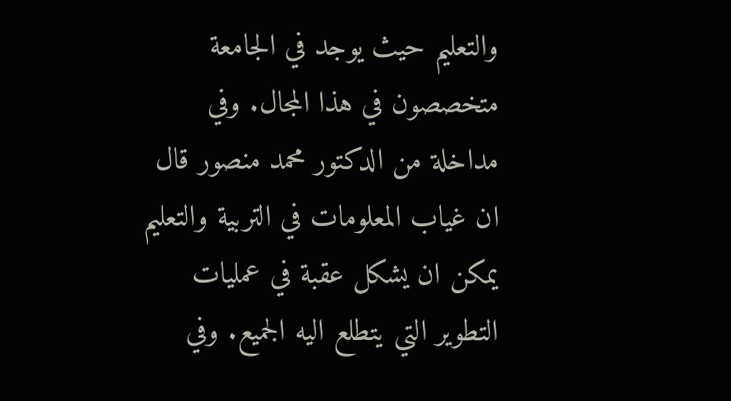والتعليم حيث يوجد في الجامعة متخصصون في هذا المجال. وفي مداخلة من الدكتور محمد منصور قال ان غياب المعلومات في التربية والتعليم يمكن ان يشكل عقبة في عمليات التطوير التي يتطلع اليه الجميع. وفي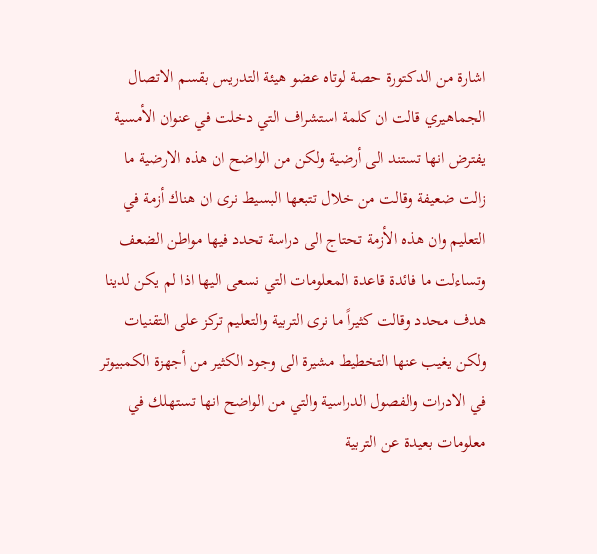اشارة من الدكتورة حصة لوتاه عضو هيئة التدريس بقسم الاتصال الجماهيري قالت ان كلمة استشراف التي دخلت في عنوان الأمسية يفترض انها تستند الى أرضية ولكن من الواضح ان هذه الارضية ما زالت ضعيفة وقالت من خلال تتبعها البسيط نرى ان هناك أزمة في التعليم وان هذه الأزمة تحتاج الى دراسة تحدد فيها مواطن الضعف وتساءلت ما فائدة قاعدة المعلومات التي نسعى اليها اذا لم يكن لدينا هدف محدد وقالت كثيراً ما نرى التربية والتعليم تركز على التقنيات ولكن يغيب عنها التخطيط مشيرة الى وجود الكثير من أجهزة الكمبيوتر في الادرات والفصول الدراسية والتي من الواضح انها تستهلك في معلومات بعيدة عن التربية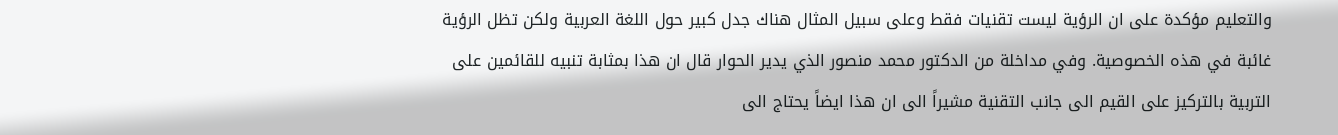والتعليم مؤكدة على ان الرؤية ليست تقنيات فقط وعلى سبيل المثال هناك جدل كبير حول اللغة العربية ولكن تظل الرؤية غائبة في هذه الخصوصية. وفي مداخلة من الدكتور محمد منصور الذي يدير الحوار قال ان هذا بمثابة تنبيه للقائمين على التربية بالتركيز على القيم الى جانب التقنية مشيراً الى ان هذا ايضاً يحتاج الى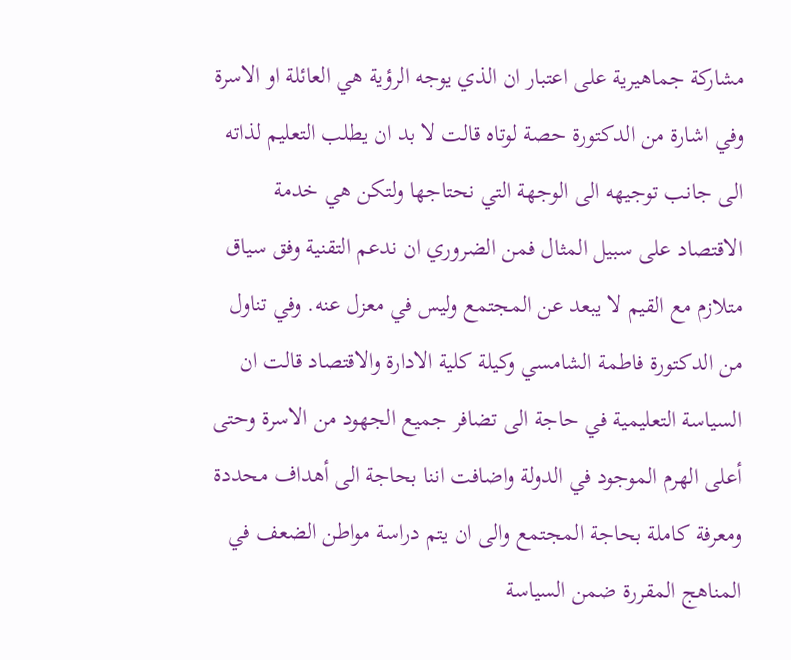مشاركة جماهيرية على اعتبار ان الذي يوجه الرؤية هي العائلة او الاسرة وفي اشارة من الدكتورة حصة لوتاه قالت لا بد ان يطلب التعليم لذاته الى جانب توجيهه الى الوجهة التي نحتاجها ولتكن هي خدمة الاقتصاد على سبيل المثال فمن الضروري ان ندعم التقنية وفق سياق متلازم مع القيم لا يبعد عن المجتمع وليس في معزل عنه. وفي تناول من الدكتورة فاطمة الشامسي وكيلة كلية الادارة والاقتصاد قالت ان السياسة التعليمية في حاجة الى تضافر جميع الجهود من الاسرة وحتى أعلى الهرم الموجود في الدولة واضافت اننا بحاجة الى أهداف محددة ومعرفة كاملة بحاجة المجتمع والى ان يتم دراسة مواطن الضعف في المناهج المقررة ضمن السياسة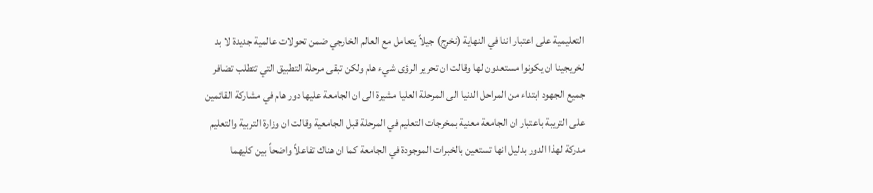التعليمية على اعتبار اننا في النهاية (نخرج) جيلاً يتعامل مع العالم الخارجي ضمن تحولات عالمية جديدة لا بد لخريجينا ان يكونوا مستعدون لها وقالت ان تحرير الرؤى شيء هام ولكن تبقى مرحلة التطبيق التي تتطلب تضافر جميع الجهود ابتداء من المراحل الدنيا الى المرحلة العليا مشيرة الى ان الجامعة عليها دور هام في مشاركة القائمين على التريبة باعتبار ان الجامعة معنية بمخرجات التعليم في المرحلة قبل الجامعية وقالت ان وزارة التربية والتعليم مدركة لهذا الدور بدليل انها تستعين بالخبرات الموجودة في الجامعة كما ان هناك تفاعلاً واضحاً بين كليهما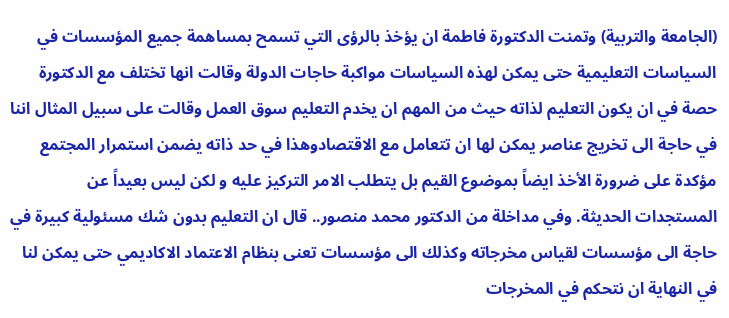(الجامعة والتربية) وتمنت الدكتورة فاطمة ان يؤخذ بالرؤى التي تسمح بمساهمة جميع المؤسسات في السياسات التعليمية حتى يمكن لهذه السياسات مواكبة حاجات الدولة وقالت انها تختلف مع الدكتورة حصة في ان يكون التعليم لذاته حيث من المهم ان يخدم التعليم سوق العمل وقالت على سبيل المثال اننا في حاجة الى تخريج عناصر يمكن لها ان تتعامل مع الاقتصادوهذا في حد ذاته يضمن استمرار المجتمع مؤكدة على ضرورة الأخذ ايضاً بموضوع القيم بل يتطلب الامر التركيز عليه و لكن ليس بعيداً عن المستجدات الحديثة. وفي مداخلة من الدكتور محمد منصور.. قال ان التعليم بدون شك مسئولية كبيرة في حاجة الى مؤسسات لقياس مخرجاته وكذلك الى مؤسسات تعنى بنظام الاعتماد الاكاديمي حتى يمكن لنا في النهاية ان نتحكم في المخرجات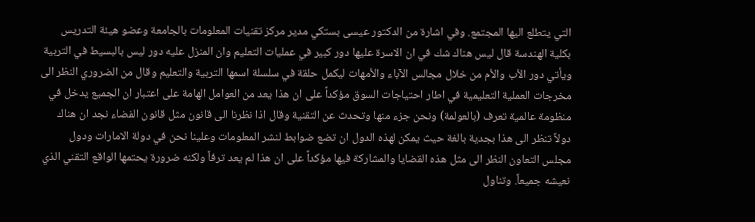التي يتطلع اليها المجتمع. وفي اشارة من الدكتور عيسى بستكي مدير مركز تقنيات المعلومات بالجامعة وعضو هيئة التدريس بكلية الهندسة قال ليس هناك شك في ان الاسرة عليها دور كبير في عمليات التعليم وان المنزل عليه دور ليس بالبسيط في التربية ويأتي دور الأب والأم من خلال مجالس الآباء والأمهات ليكمل حلقة في سلسلة اسمها التربية والتعليم وقال من الضروري النظر الى مخرجات العملية التعليمية في اطار احتياجات السوق مؤكداً على ان هذا يعد من العوامل الهامة على اعتبار ان الجميع يدخل في منظومة عالمية تعرف (بالعولمة) ونحن جزء منها وتحدث عن التقنية وقال اذا نظرنا الى قانون مثل قانون الفضاء نجد ان هناك دولاً تنظر الى هذا بجدية بالغة حيث يمكن لهذه الدول ان تضع ضوابط لنشر المعلومات وعلينا نحن في دولة الامارات ودول مجلس التعاون النظر الى مثل هذه القضايا والمشاركة فيها مؤكداً على ان هذا لم يعد ترفاً ولكنه ضرورة يحتمها الواقع التقني الذي نعيشه جميعاً. وتناول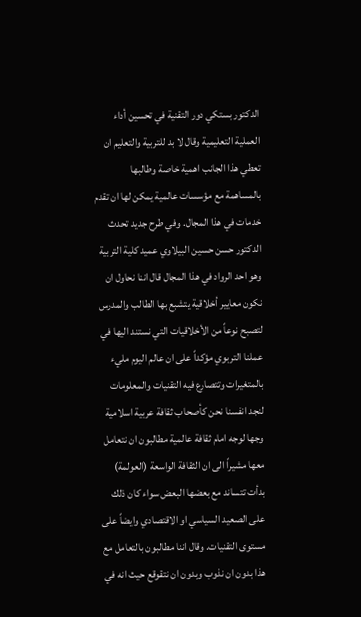الدكتور بستكي دور التقنية في تحسين أداء العملية التعليمية وقال لا بد للتربية والتعليم ان تعطي هذا الجانب اهمية خاصة وطالبها بالمساهمة مع مؤسسات عالمية يمكن لها ان تقدم خدمات في هذا المجال. وفي طرح جديد تحدث الدكتور حسن حسين البيلاوي عميد كلية التربية وهو احد الرواد في هذا المجال قال اننا نحاول ان نكون معايير أخلاقية يتشبع بها الطالب والمدرس لتصبح نوعاً من الأخلاقيات التي نستند اليها في عملنا التربوي مؤكداً على ان عالم اليوم مليء بالمتغيرات وتتصارع فيه التقنيات والمعلومات لنجد انفسنا نحن كأصحاب ثقافة عربية اسلامية وجها لوجه امام ثقافة عالمية مطالبون ان نتعامل معها مشيراً الى ان الثقافة الواسعة (العولمة) بدأت تتساند مع بعضها البعض سواء كان ذلك على الصعيد السياسي او الاقتصادي وايضاً على مستوى التقنيات. وقال اننا مطالبون بالتعامل مع هذا بدون ان نذوب وبدون ان نتقوقع حيث انه في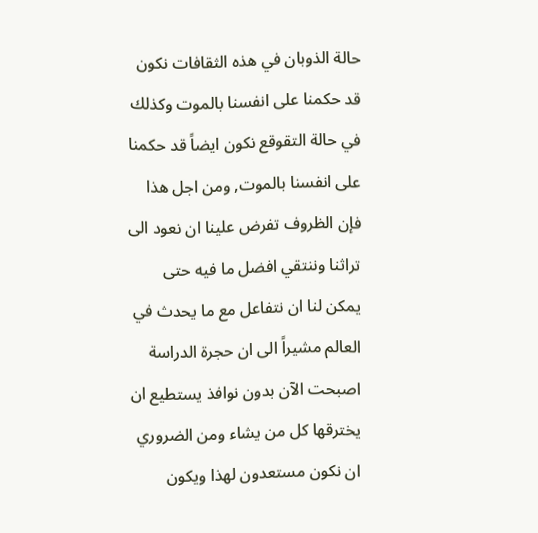حالة الذوبان في هذه الثقافات نكون قد حكمنا على انفسنا بالموت وكذلك في حالة التقوقع نكون ايضاً قد حكمنا على انفسنا بالموت, ومن اجل هذا فإن الظروف تفرض علينا ان نعود الى تراثنا وننتقي افضل ما فيه حتى يمكن لنا ان نتفاعل مع ما يحدث في العالم مشيراً الى ان حجرة الدراسة اصبحت الآن بدون نوافذ يستطيع ان يخترقها كل من يشاء ومن الضروري ان نكون مستعدون لهذا ويكون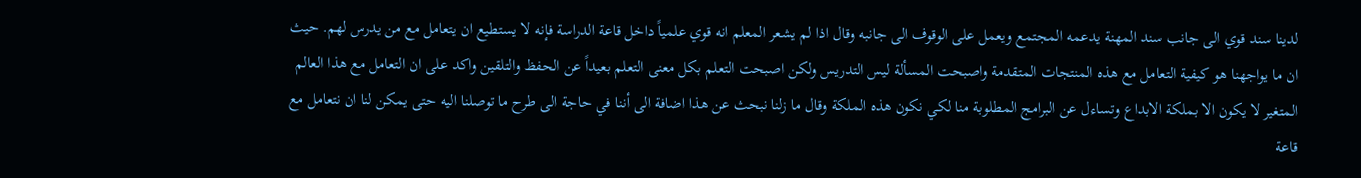لدينا سند قوي الى جانب سند المهنة يدعمه المجتمع ويعمل على الوقوف الى جانبه وقال اذا لم يشعر المعلم انه قوي علمياً داخل قاعة الدراسة فإنه لا يستطيع ان يتعامل مع من يدرس لهم. حيث ان ما يواجهنا هو كيفية التعامل مع هذه المنتجات المتقدمة واصبحت المسألة ليس التدريس ولكن اصبحت التعلم بكل معنى التعلم بعيداً عن الحفظ والتلقين واكد على ان التعامل مع هذا العالم المتغير لا يكون الا بملكة الابداع وتساءل عن البرامج المطلوبة منا لكي نكون هذه الملكة وقال ما زلنا نبحث عن هذا اضافة الى أننا في حاجة الى طرح ما توصلنا اليه حتى يمكن لنا ان نتعامل مع قاعة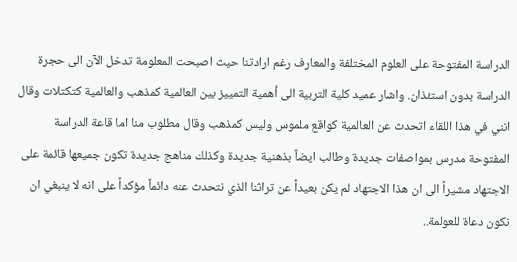الدراسة المفتوحة على العلوم المختلفة والمعارف رغم ارادتنا حيث اصبحت المعلومة تدخل الآن الى حجرة الدراسة بدون استئذان. واشار عميد كلية التربية الى أهمية التمييز بين العالمية كمذهب والعالمية كتكتلات وقال انني في هذا اللقاء اتحدث عن العالمية كواقع ملموس وليس كمذهب وقال مطلوب منا اما قاعة الدراسة المفتوحة مدرس بمواصفات جديدة وطالب ايضاً بذهنية جديدة وكذلك مناهج جديدة تكون جميعها قائمة على الاجتهاد مشيراً الى ان هذا الاجتهاد لم يكن بعيداً عن تراثنا الذي نتحدث عنه دائماً مؤكداً على انه لا ينبغي ان نكون دعاة للعولمة..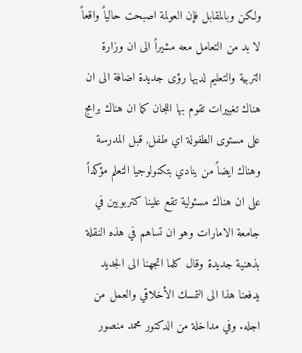ولكن وبالمقابل فإن العولمة اصبحت حالياً واقعاً لا بد من التعامل معه مشيراً الى ان وزارة التربية والتعليم لديها رؤى جديدة اضافة الى ان هناك تغييرات تقوم بها اللجان كما ان هناك برامج على مستوى الطفولة اي طفل, قبل المدرسة وهناك ايضاً من ينادي بتكنولوجيا التعلم مؤكداً على ان هناك مسئولية تقع علينا كتربويين في جامعة الامارات وهو ان تساهم في هذه النقلة بذهنية جديدة وقال كلما اتجهنا الى الجديد يدفعنا هذا الى التمسك الأخلاقي والعمل من اجله. وفي مداخلة من الدكتور محمد منصور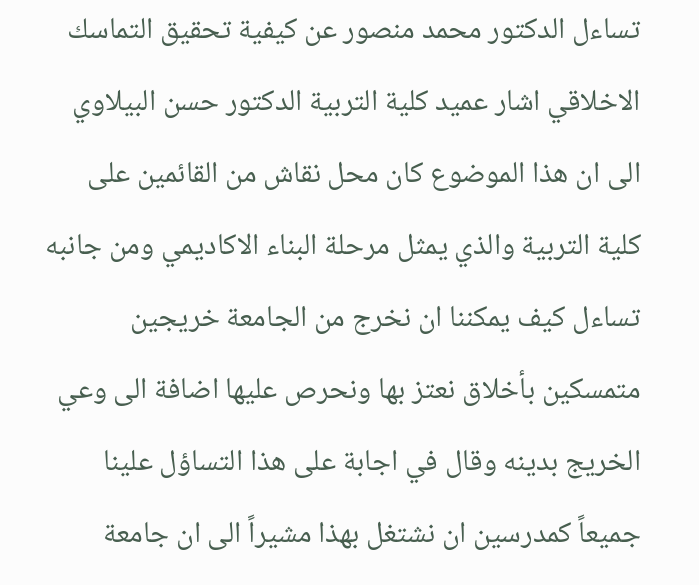تساءل الدكتور محمد منصور عن كيفية تحقيق التماسك الاخلاقي اشار عميد كلية التربية الدكتور حسن البيلاوي الى ان هذا الموضوع كان محل نقاش من القائمين على كلية التربية والذي يمثل مرحلة البناء الاكاديمي ومن جانبه تساءل كيف يمكننا ان نخرج من الجامعة خريجين متمسكين بأخلاق نعتز بها ونحرص عليها اضافة الى وعي الخريج بدينه وقال في اجابة على هذا التساؤل علينا جميعاً كمدرسين ان نشتغل بهذا مشيراً الى ان جامعة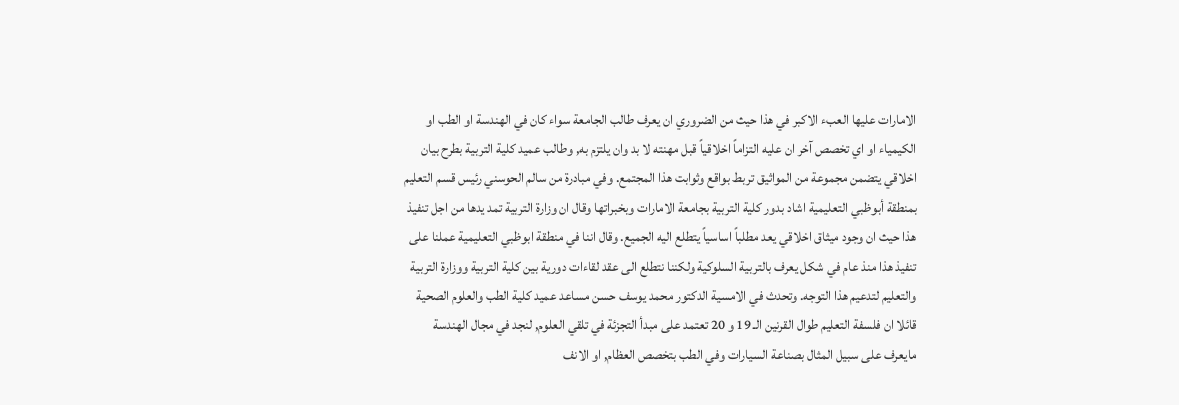الامارات عليها العبء الاكبر في هذا حيث من الضروري ان يعرف طالب الجامعة سواء كان في الهندسة او الطب او الكيمياء او اي تخصص آخر ان عليه التزاماً اخلاقياً قبل مهنته لا بد وان يلتزم به, وطالب عميد كلية التربية بطرح بيان اخلاقي يتضمن مجموعة من المواثيق تربط بواقع وثوابت هذا المجتمع. وفي مبادرة من سالم الحوسني رئيس قسم التعليم بمنطقة أبوظبي التعليمية اشاد بدور كلية التربية بجامعة الامارات وبخبراتها وقال ان وزارة التربية تمد يدها من اجل تنفيذ هذا حيث ان وجود ميثاق اخلاقي يعد مطلباً اساسياً يتطلع اليه الجميع. وقال اننا في منطقة ابوظبي التعليمية عملنا على تنفيذ هذا منذ عام في شكل يعرف بالتربية السلوكية ولكننا نتطلع الى عقد لقاءات دورية بين كلية التربية ووزارة التربية والتعليم لتدعيم هذا التوجه. وتحدث في الامسية الدكتور محمد يوسف حسن مساعد عميد كلية الطب والعلوم الصحية قائلا ان فلسفة التعليم طوال القرنين الـ 19 و 20 تعتمد على مبدأ التجزئة في تلقي العلوم, لنجد في مجال الهندسة مايعرف على سبيل المثال بصناعة السيارات وفي الطب بتخصص العظام, او الانف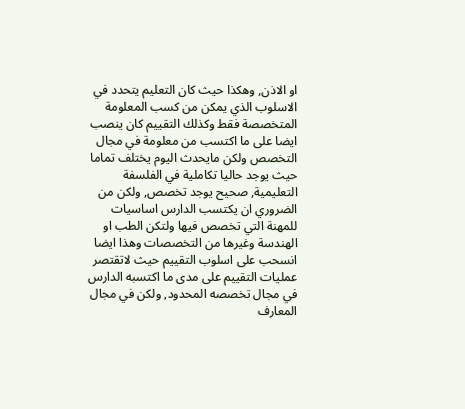او الاذن, وهكذا حيث كان التعليم يتحدد في الاسلوب الذي يمكن من كسب المعلومة المتخصصة فقط وكذلك التقييم كان ينصب ايضا على ما اكتسب من معلومة في مجال التخصص ولكن مايحدث اليوم يختلف تماما حيث يوجد حاليا تكاملية في الفلسفة التعليمية, صحيح يوجد تخصص, ولكن من الضروري ان يكتسب الدارس اساسيات للمهنة التي تخصص فيها ولتكن الطب او الهندسة وغيرها من التخصصات وهذا ايضا انسحب على اسلوب التقييم حيث لاتقتصر عمليات التقييم على مدى ما اكتسبه الدارس في مجال تخصصه المحدود, ولكن في مجال المعارف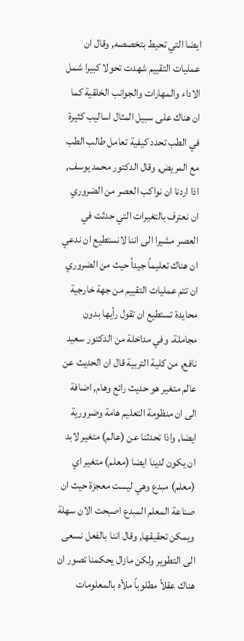ايضا التي تحيط بتخصصه, وقال ان عمليات التقييم شهدت تحولا كبيرا شمل الاداء والمهارات والجوانب الخلقية كما ان هناك على سبيل المثال اساليب كثيرة في الطب تحدد كيفية تعامل طالب الطب مع المريض, وقال الدكتور محمد يوسف, اذا اردنا ان نواكب العصر من الضروري ان نعترف بالتغيرات التي حدثت في العصر مشيرا الى اننا لانستطيع ان ندعي ان هناك تعليماً جيداً حيث من الضروري ان تتم عمليات التقييم من جهة خارجية محايدة تستطيع ان تقول رأيها بدون مجاملة. وفي مداخلة من الدكتور سعيد نافع, من كلية التربية قال ان الحديث عن عالم متغير هو حديث رائع وهام, اضافة الى ان منظومة التعليم هامة وضرورية ايضا, واذا تحدثنا عن (عالم) متغير لابد ان يكون لدينا ايضا (معلم) متغير اي (معلم) مبدع وهي ليست معجزة حيث ان صناعة المعلم المبدع اصبحت الان سهلة ويمكن تحقيقها, وقال اننا بالفعل نسعى الى التطوير ولكن مازال يحكمنا تصور ان هناك عقلاً مطلوباً ملأه بالمعلومات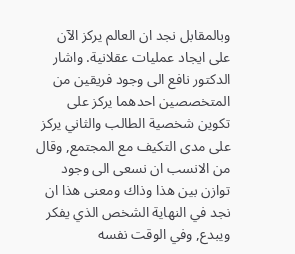وبالمقابل نجد ان العالم يركز الآن على ايجاد عمليات عقلانية. واشار الدكتور نافع الى وجود فريقين من المتخصصين احدهما يركز على تكوين شخصية الطالب والثاني يركز على مدى التكيف مع المجتمع, وقال من الانسب ان نسعى الى وجود توازن بين هذا وذاك ومعنى هذا ان نجد في النهاية الشخص الذي يفكر ويبدع, وفي الوقت نفسه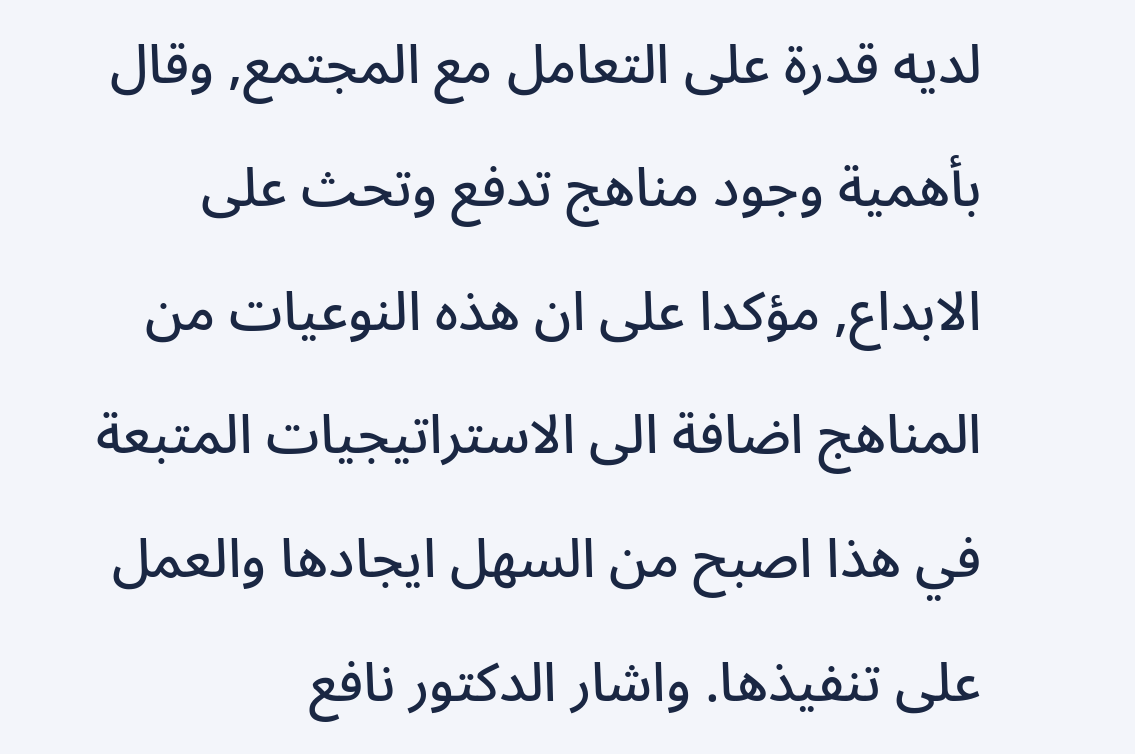لديه قدرة على التعامل مع المجتمع, وقال بأهمية وجود مناهج تدفع وتحث على الابداع, مؤكدا على ان هذه النوعيات من المناهج اضافة الى الاستراتيجيات المتبعة في هذا اصبح من السهل ايجادها والعمل على تنفيذها. واشار الدكتور نافع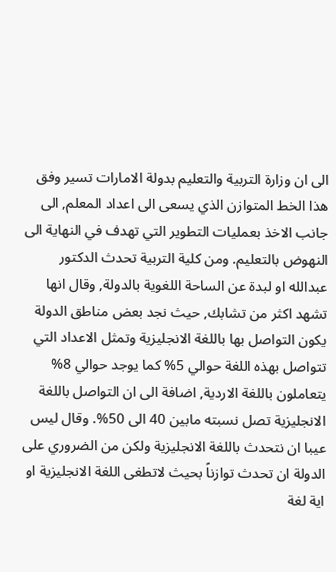الى ان وزارة التربية والتعليم بدولة الامارات تسير وفق هذا الخط المتوازن الذي يسعى الى اعداد المعلم, الى جانب الاخذ بعمليات التطوير التي تهدف في النهاية الى النهوض بالتعليم. ومن كلية التربية تحدث الدكتور عبدالله او لبدة عن الساحة اللغوية بالدولة, وقال انها تشهد اكثر من تشابك, حيث نجد بعض مناطق الدولة يكون التواصل بها باللغة الانجليزية وتمثل الاعداد التي تتواصل بهذه اللغة حوالي 5% كما يوجد حوالي 8% يتعاملون باللغة الاردية, اضافة الى ان التواصل باللغة الانجليزية تصل نسبته مابين 40 الى 50%. وقال ليس عيبا ان نتحدث باللغة الانجليزية ولكن من الضروري على الدولة ان تحدث توازناً بحيث لاتطغى اللغة الانجليزية او اية لغة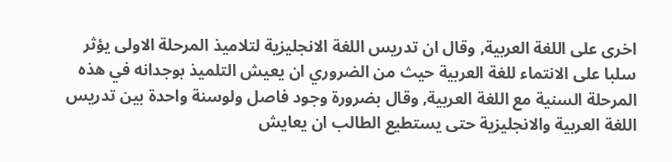اخرى على اللغة العربية, وقال ان تدريس اللغة الانجليزية لتلاميذ المرحلة الاولى يؤثر سلبا على الانتماء للغة العربية حيث من الضروري ان يعيش التلميذ بوجدانه في هذه المرحلة السنية مع اللغة العربية, وقال بضرورة وجود فاصل ولوسنة واحدة بين تدريس اللغة العربية والانجليزية حتى يستطيع الطالب ان يعايش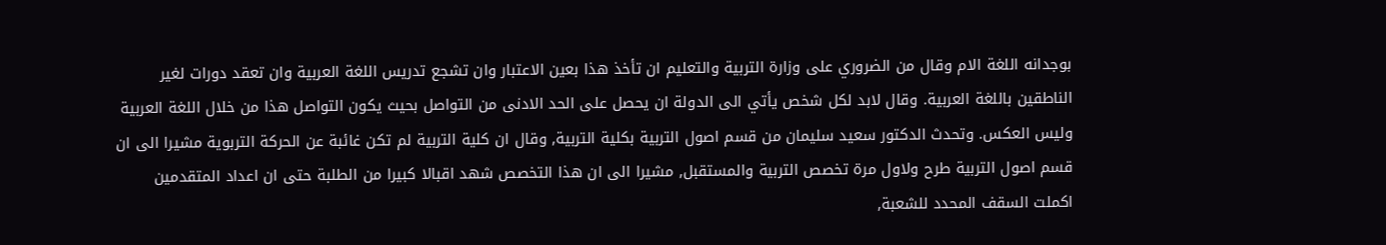بوجدانه اللغة الام وقال من الضروري على وزارة التربية والتعليم ان تأخذ هذا بعين الاعتبار وان تشجع تدريس اللغة العربية وان تعقد دورات لغير الناطقين باللغة العربية. وقال لابد لكل شخص يأتي الى الدولة ان يحصل على الحد الادنى من التواصل بحيث يكون التواصل هذا من خلال اللغة العربية وليس العكس. وتحدث الدكتور سعيد سليمان من قسم اصول التربية بكلية التربية, وقال ان كلية التربية لم تكن غائبة عن الحركة التربوية مشيرا الى ان قسم اصول التربية طرح ولاول مرة تخصص التربية والمستقبل, مشيرا الى ان هذا التخصص شهد اقبالا كبيرا من الطلبة حتى ان اعداد المتقدمين اكملت السقف المحدد للشعبة,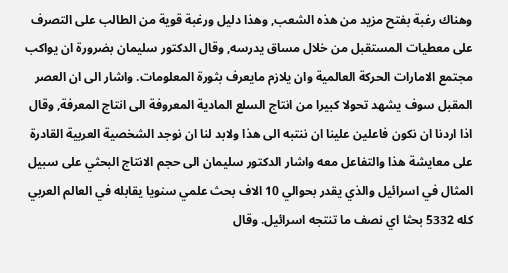وهناك رغبة بفتح مزيد من هذه الشعب, وهذا دليل ورغبة قوية من الطالب على التصرف على معطيات المستقبل من خلال مساق يدرسه, وقال الدكتور سليمان بضرورة ان يواكب مجتمع الامارات الحركة العالمية وان يلازم مايعرف بثورة المعلومات. واشار الى ان العصر المقبل سوف يشهد تحولا كبيرا من انتاج السلع المادية المعروفة الى انتاج المعرفة, وقال اذا اردنا ان نكون فاعلين علينا ان ننتبه الى هذا ولابد لنا ان نوجد الشخصية العربية القادرة على معايشة هذا والتفاعل معه واشار الدكتور سليمان الى حجم الانتاج البحثي على سبيل المثال في اسرائيل والذي يقدر بحوالي 10 الاف بحث علمي سنويا يقابله في العالم العربي كله 5332 بحثا اي نصف ما تنتجه اسرائيل. وقال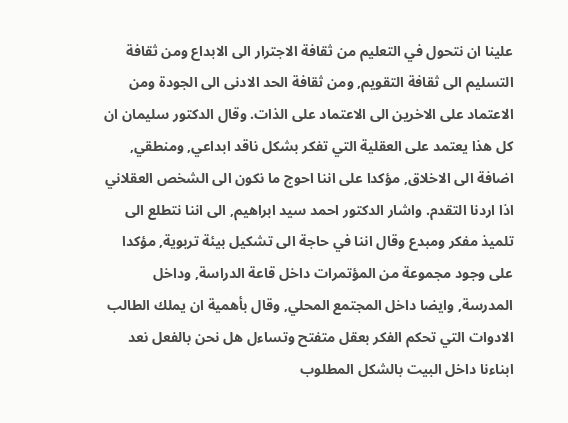علينا ان نتحول في التعليم من ثقافة الاجترار الى الابداع ومن ثقافة التسليم الى ثقافة التقويم, ومن ثقافة الحد الادنى الى الجودة ومن الاعتماد على الاخرين الى الاعتماد على الذات. وقال الدكتور سليمان ان كل هذا يعتمد على العقلية التي تفكر بشكل ناقد ابداعي, ومنطقي, اضافة الى الاخلاق, مؤكدا على اننا احوج ما نكون الى الشخص العقلاني اذا اردنا التقدم. واشار الدكتور احمد سيد ابراهيم, الى اننا نتطلع الى تلميذ مفكر ومبدع وقال اننا في حاجة الى تشكيل بيئة تربوية, مؤكدا على وجود مجموعة من المؤتمرات داخل قاعة الدراسة, وداخل المدرسة, وايضا داخل المجتمع المحلي, وقال بأهمية ان يملك الطالب الادوات التي تحكم الفكر بعقل متفتح وتساءل هل نحن بالفعل نعد ابناءنا داخل البيت بالشكل المطلوب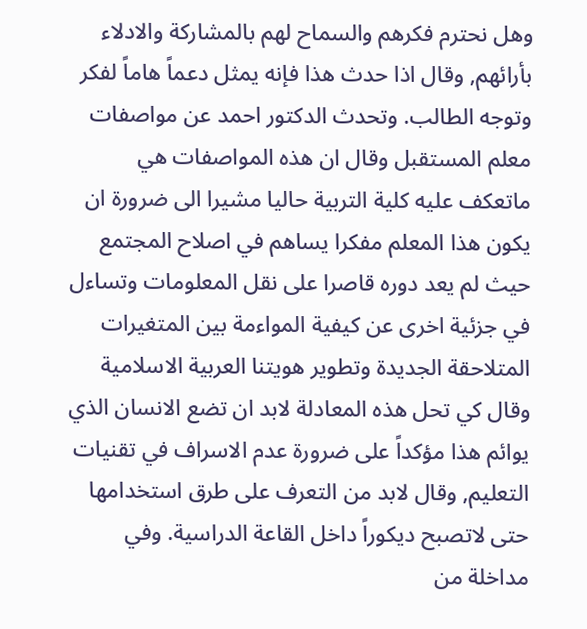وهل نحترم فكرهم والسماح لهم بالمشاركة والادلاء بأرائهم, وقال اذا حدث هذا فإنه يمثل دعماً هاماً لفكر وتوجه الطالب. وتحدث الدكتور احمد عن مواصفات معلم المستقبل وقال ان هذه المواصفات هي ماتعكف عليه كلية التربية حاليا مشيرا الى ضرورة ان يكون هذا المعلم مفكرا يساهم في اصلاح المجتمع حيث لم يعد دوره قاصرا على نقل المعلومات وتساءل في جزئية اخرى عن كيفية المواءمة بين المتغيرات المتلاحقة الجديدة وتطوير هويتنا العربية الاسلامية وقال كي تحل هذه المعادلة لابد ان تضع الانسان الذي يوائم هذا مؤكداً على ضرورة عدم الاسراف في تقنيات التعليم, وقال لابد من التعرف على طرق استخدامها حتى لاتصبح ديكوراً داخل القاعة الدراسية. وفي مداخلة من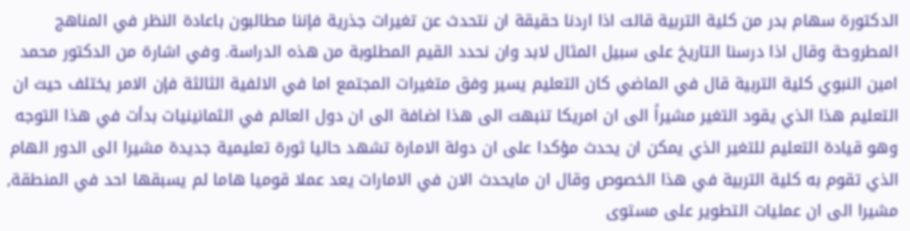الدكتورة سهام بدر من كلية التربية قالت اذا اردنا حقيقة ان نتحدث عن تغيرات جذرية فإننا مطالبون باعادة النظر في المناهج المطروحة وقال اذا درسنا التاريخ على سبيل المثال لابد وان نحدد القيم المطلوبة من هذه الدراسة. وفي اشارة من الدكتور محمد امين النبوي كلية التربية قال في الماضي كان التعليم يسير وفق متغيرات المجتمع اما في الالفية الثالثة فإن الامر يختلف حيث ان التعليم هذا الذي يقود التغير مشيراً الى ان امريكا تنبهت الى هذا اضافة الى ان دول العالم في الثمانينيات بدأت في هذا التوجه وهو قيادة التعليم للتغير الذي يمكن ان يحدث مؤكدا على ان دولة الامارة تشهد حاليا ثورة تعليمية جديدة مشيرا الى الدور الهام الذي تقوم به كلية التربية في هذا الخصوص وقال ان مايحدث الان في الامارات يعد عملا قوميا هاما لم يسبقها احد في المنطقة, مشيرا الى ان عمليات التطوير على مستوى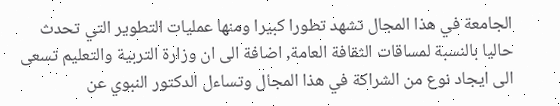الجامعة في هذا المجال تشهد تطورا كبيرا ومنها عمليات التطوير التي تحدث حاليا بالنسبة لمساقات الثقافة العامة, اضافة الى ان وزارة التربية والتعليم تسعى الى ايجاد نوع من الشراكة في هذا المجال وتساءل الدكتور النبوي عن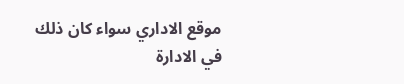موقع الاداري سواء كان ذلك في الادارة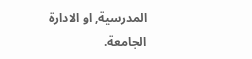المدرسية, او الادارة الجامعة.